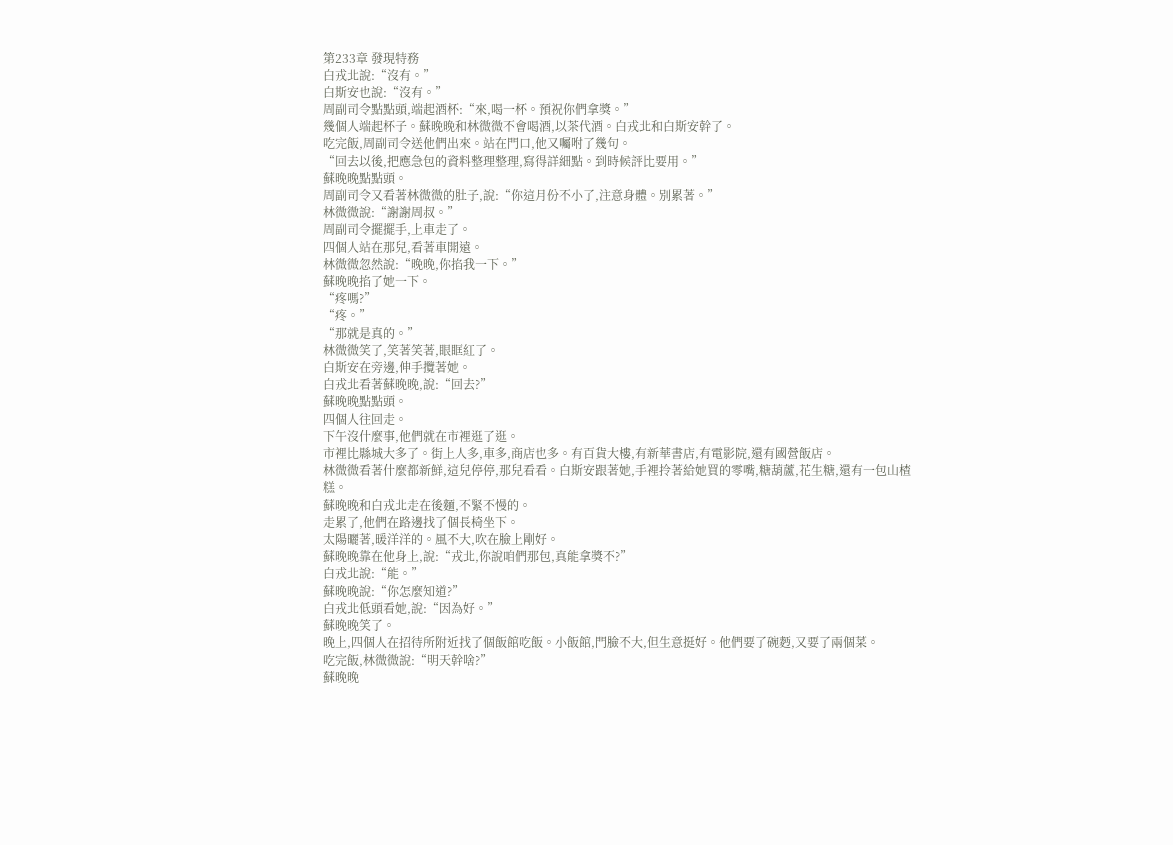第233章 發現特務
白戎北說:“沒有。”
白斯安也說:“沒有。”
周副司令點點頭,端起酒杯:“來,喝一杯。預祝你們拿獎。”
幾個人端起杯子。蘇晚晚和林微微不會喝酒,以茶代酒。白戎北和白斯安幹了。
吃完飯,周副司令送他們出來。站在門口,他又囑咐了幾句。
“回去以後,把應急包的資料整理整理,寫得詳細點。到時候評比要用。”
蘇晚晚點點頭。
周副司令又看著林微微的肚子,說:“你這月份不小了,注意身體。別累著。”
林微微說:“謝謝周叔。”
周副司令擺擺手,上車走了。
四個人站在那兒,看著車開遠。
林微微忽然說:“晚晚,你掐我一下。”
蘇晚晚掐了她一下。
“疼嗎?”
“疼。”
“那就是真的。”
林微微笑了,笑著笑著,眼眶紅了。
白斯安在旁邊,伸手攬著她。
白戎北看著蘇晚晚,說:“回去?”
蘇晚晚點點頭。
四個人往回走。
下午沒什麼事,他們就在市裡逛了逛。
市裡比縣城大多了。街上人多,車多,商店也多。有百貨大樓,有新華書店,有電影院,還有國營飯店。
林微微看著什麼都新鮮,這兒停停,那兒看看。白斯安跟著她,手裡拎著給她買的零嘴,糖葫蘆,花生糖,還有一包山楂糕。
蘇晚晚和白戎北走在後麵,不緊不慢的。
走累了,他們在路邊找了個長椅坐下。
太陽曬著,暖洋洋的。風不大,吹在臉上剛好。
蘇晚晚靠在他身上,說:“戎北,你說咱們那包,真能拿獎不?”
白戎北說:“能。”
蘇晚晚說:“你怎麼知道?”
白戎北低頭看她,說:“因為好。”
蘇晚晚笑了。
晚上,四個人在招待所附近找了個飯館吃飯。小飯館,門臉不大,但生意挺好。他們要了碗麪,又要了兩個菜。
吃完飯,林微微說:“明天幹啥?”
蘇晚晚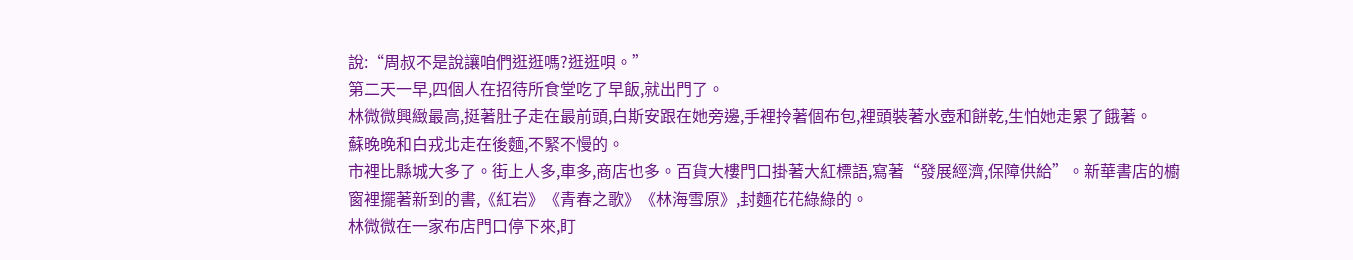說:“周叔不是說讓咱們逛逛嗎?逛逛唄。”
第二天一早,四個人在招待所食堂吃了早飯,就出門了。
林微微興緻最高,挺著肚子走在最前頭,白斯安跟在她旁邊,手裡拎著個布包,裡頭裝著水壺和餅乾,生怕她走累了餓著。
蘇晚晚和白戎北走在後麵,不緊不慢的。
市裡比縣城大多了。街上人多,車多,商店也多。百貨大樓門口掛著大紅標語,寫著“發展經濟,保障供給”。新華書店的櫥窗裡擺著新到的書,《紅岩》《青春之歌》《林海雪原》,封麵花花綠綠的。
林微微在一家布店門口停下來,盯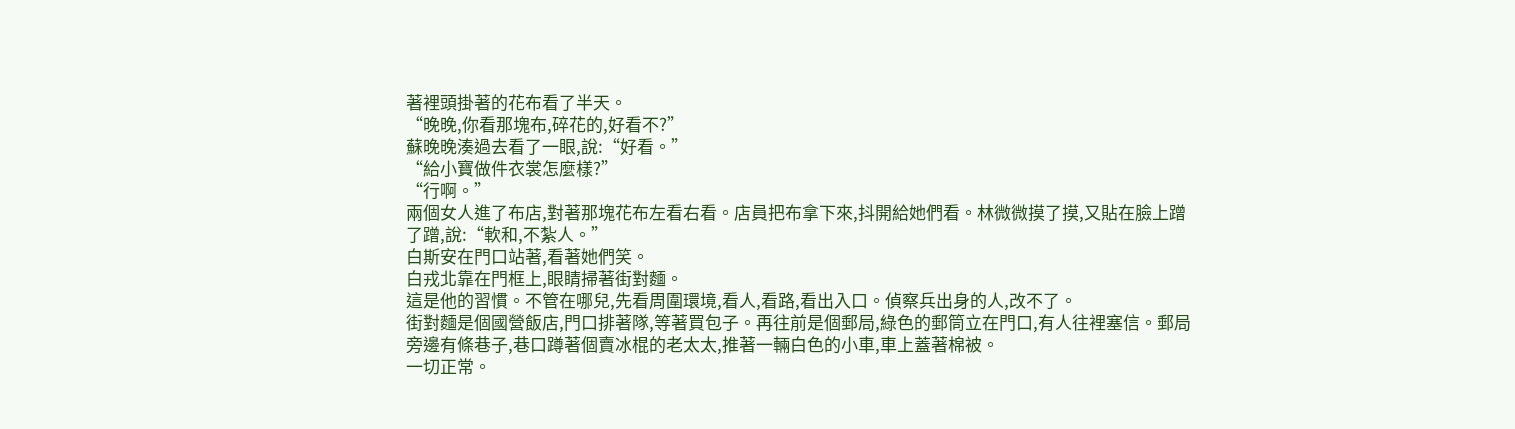著裡頭掛著的花布看了半天。
“晚晚,你看那塊布,碎花的,好看不?”
蘇晚晚湊過去看了一眼,說:“好看。”
“給小寶做件衣裳怎麼樣?”
“行啊。”
兩個女人進了布店,對著那塊花布左看右看。店員把布拿下來,抖開給她們看。林微微摸了摸,又貼在臉上蹭了蹭,說:“軟和,不紮人。”
白斯安在門口站著,看著她們笑。
白戎北靠在門框上,眼睛掃著街對麵。
這是他的習慣。不管在哪兒,先看周圍環境,看人,看路,看出入口。偵察兵出身的人,改不了。
街對麵是個國營飯店,門口排著隊,等著買包子。再往前是個郵局,綠色的郵筒立在門口,有人往裡塞信。郵局旁邊有條巷子,巷口蹲著個賣冰棍的老太太,推著一輛白色的小車,車上蓋著棉被。
一切正常。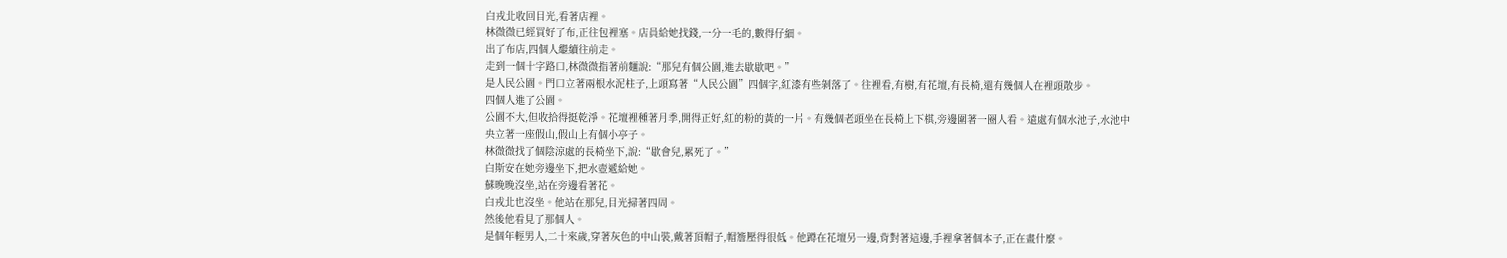白戎北收回目光,看著店裡。
林微微已經買好了布,正往包裡塞。店員給她找錢,一分一毛的,數得仔細。
出了布店,四個人繼續往前走。
走到一個十字路口,林微微指著前麵說:“那兒有個公園,進去歇歇吧。”
是人民公園。門口立著兩根水泥柱子,上頭寫著“人民公園”四個字,紅漆有些剝落了。往裡看,有樹,有花壇,有長椅,還有幾個人在裡頭散步。
四個人進了公園。
公園不大,但收拾得挺乾淨。花壇裡種著月季,開得正好,紅的粉的黃的一片。有幾個老頭坐在長椅上下棋,旁邊圍著一圈人看。遠處有個水池子,水池中央立著一座假山,假山上有個小亭子。
林微微找了個陰涼處的長椅坐下,說:“歇會兒,累死了。”
白斯安在她旁邊坐下,把水壺遞給她。
蘇晚晚沒坐,站在旁邊看著花。
白戎北也沒坐。他站在那兒,目光掃著四周。
然後他看見了那個人。
是個年輕男人,二十來歲,穿著灰色的中山裝,戴著頂帽子,帽簷壓得很低。他蹲在花壇另一邊,背對著這邊,手裡拿著個本子,正在畫什麼。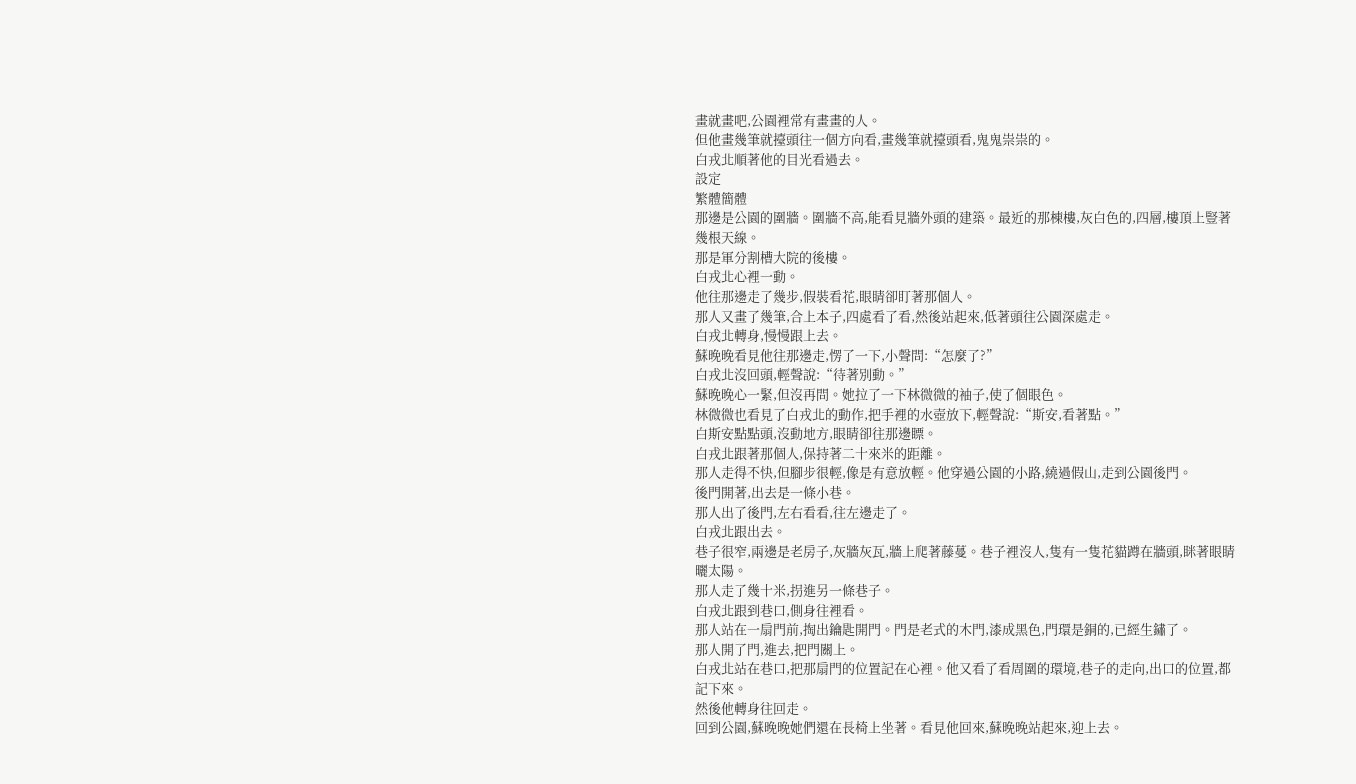畫就畫吧,公園裡常有畫畫的人。
但他畫幾筆就擡頭往一個方向看,畫幾筆就擡頭看,鬼鬼祟祟的。
白戎北順著他的目光看過去。
設定
繁體簡體
那邊是公園的圍牆。圍牆不高,能看見牆外頭的建築。最近的那棟樓,灰白色的,四層,樓頂上豎著幾根天線。
那是軍分割槽大院的後樓。
白戎北心裡一動。
他往那邊走了幾步,假裝看花,眼睛卻盯著那個人。
那人又畫了幾筆,合上本子,四處看了看,然後站起來,低著頭往公園深處走。
白戎北轉身,慢慢跟上去。
蘇晚晚看見他往那邊走,愣了一下,小聲問:“怎麼了?”
白戎北沒回頭,輕聲說:“待著別動。”
蘇晚晚心一緊,但沒再問。她拉了一下林微微的袖子,使了個眼色。
林微微也看見了白戎北的動作,把手裡的水壺放下,輕聲說:“斯安,看著點。”
白斯安點點頭,沒動地方,眼睛卻往那邊瞟。
白戎北跟著那個人,保持著二十來米的距離。
那人走得不快,但腳步很輕,像是有意放輕。他穿過公園的小路,繞過假山,走到公園後門。
後門開著,出去是一條小巷。
那人出了後門,左右看看,往左邊走了。
白戎北跟出去。
巷子很窄,兩邊是老房子,灰牆灰瓦,牆上爬著藤蔓。巷子裡沒人,隻有一隻花貓蹲在牆頭,眯著眼睛曬太陽。
那人走了幾十米,拐進另一條巷子。
白戎北跟到巷口,側身往裡看。
那人站在一扇門前,掏出鑰匙開門。門是老式的木門,漆成黑色,門環是銅的,已經生鏽了。
那人開了門,進去,把門關上。
白戎北站在巷口,把那扇門的位置記在心裡。他又看了看周圍的環境,巷子的走向,出口的位置,都記下來。
然後他轉身往回走。
回到公園,蘇晚晚她們還在長椅上坐著。看見他回來,蘇晚晚站起來,迎上去。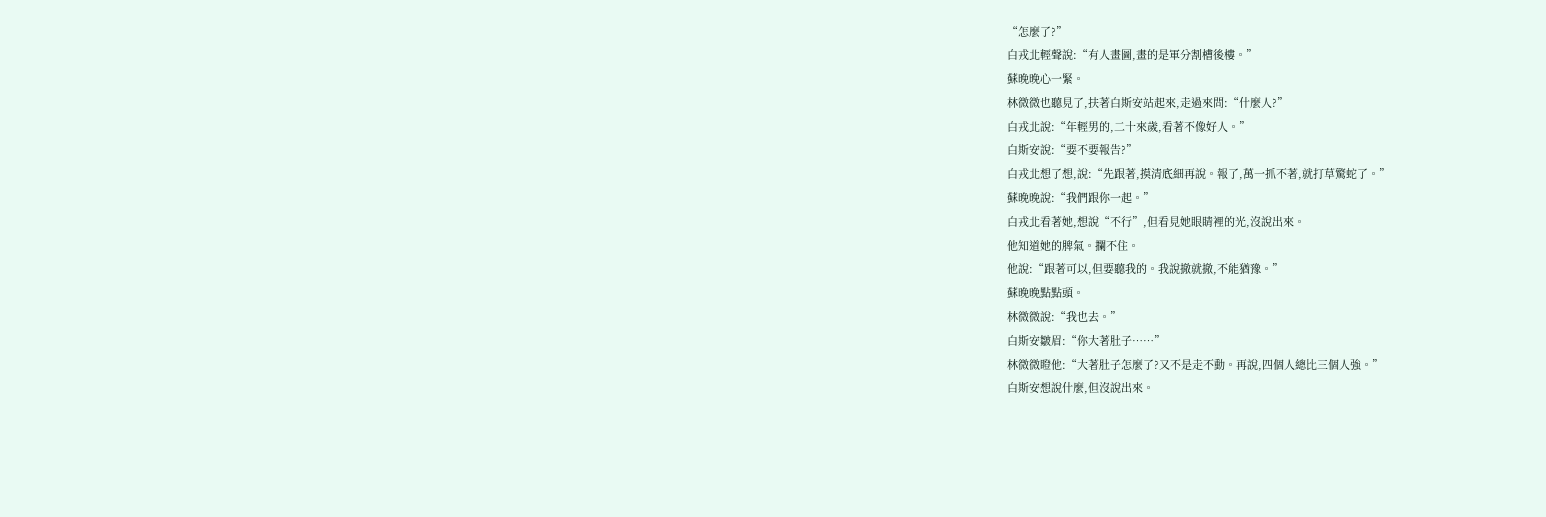“怎麼了?”
白戎北輕聲說:“有人畫圖,畫的是軍分割槽後樓。”
蘇晚晚心一緊。
林微微也聽見了,扶著白斯安站起來,走過來問:“什麼人?”
白戎北說:“年輕男的,二十來歲,看著不像好人。”
白斯安說:“要不要報告?”
白戎北想了想,說:“先跟著,摸清底細再說。報了,萬一抓不著,就打草驚蛇了。”
蘇晚晚說:“我們跟你一起。”
白戎北看著她,想說“不行”,但看見她眼睛裡的光,沒說出來。
他知道她的脾氣。攔不住。
他說:“跟著可以,但要聽我的。我說撤就撤,不能猶豫。”
蘇晚晚點點頭。
林微微說:“我也去。”
白斯安皺眉:“你大著肚子……”
林微微瞪他:“大著肚子怎麼了?又不是走不動。再說,四個人總比三個人強。”
白斯安想說什麼,但沒說出來。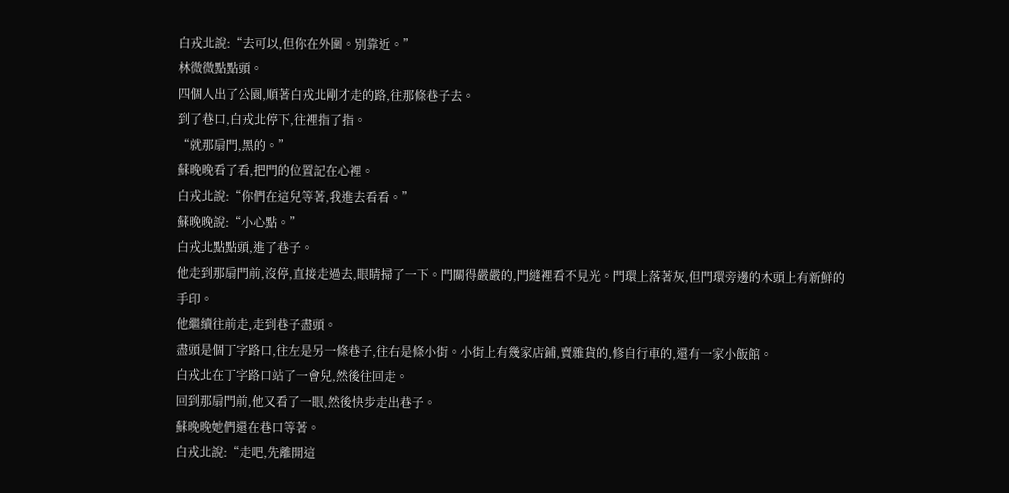白戎北說:“去可以,但你在外圍。別靠近。”
林微微點點頭。
四個人出了公園,順著白戎北剛才走的路,往那條巷子去。
到了巷口,白戎北停下,往裡指了指。
“就那扇門,黑的。”
蘇晚晚看了看,把門的位置記在心裡。
白戎北說:“你們在這兒等著,我進去看看。”
蘇晚晚說:“小心點。”
白戎北點點頭,進了巷子。
他走到那扇門前,沒停,直接走過去,眼睛掃了一下。門關得嚴嚴的,門縫裡看不見光。門環上落著灰,但門環旁邊的木頭上有新鮮的手印。
他繼續往前走,走到巷子盡頭。
盡頭是個丁字路口,往左是另一條巷子,往右是條小街。小街上有幾家店鋪,賣雜貨的,修自行車的,還有一家小飯館。
白戎北在丁字路口站了一會兒,然後往回走。
回到那扇門前,他又看了一眼,然後快步走出巷子。
蘇晚晚她們還在巷口等著。
白戎北說:“走吧,先離開這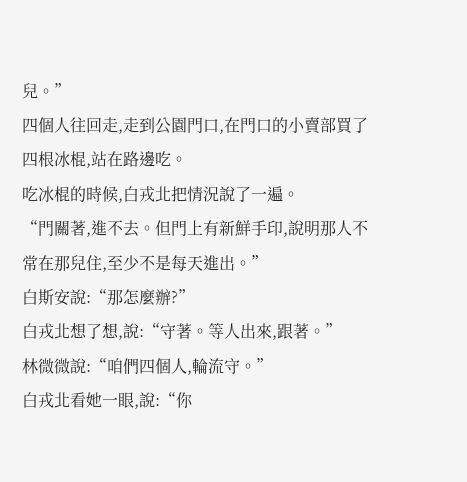兒。”
四個人往回走,走到公園門口,在門口的小賣部買了四根冰棍,站在路邊吃。
吃冰棍的時候,白戎北把情況說了一遍。
“門關著,進不去。但門上有新鮮手印,說明那人不常在那兒住,至少不是每天進出。”
白斯安說:“那怎麼辦?”
白戎北想了想,說:“守著。等人出來,跟著。”
林微微說:“咱們四個人,輪流守。”
白戎北看她一眼,說:“你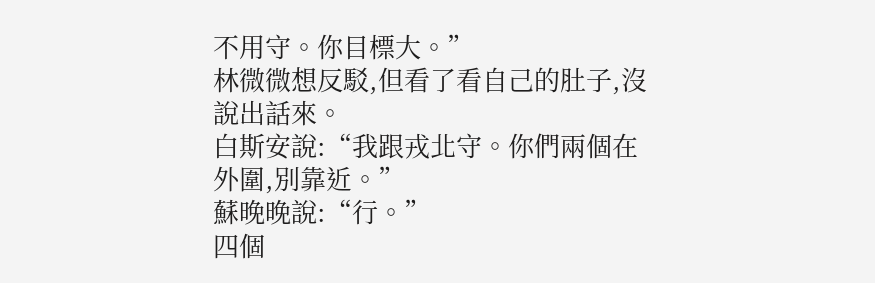不用守。你目標大。”
林微微想反駁,但看了看自己的肚子,沒說出話來。
白斯安說:“我跟戎北守。你們兩個在外圍,別靠近。”
蘇晚晚說:“行。”
四個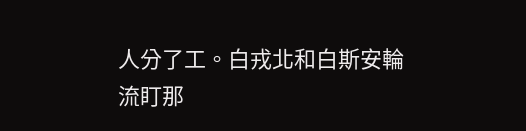人分了工。白戎北和白斯安輪流盯那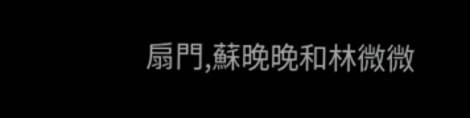扇門,蘇晚晚和林微微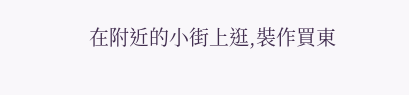在附近的小街上逛,裝作買東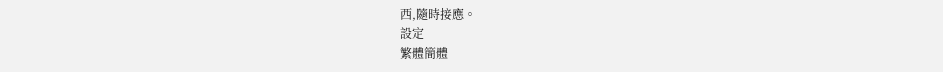西,隨時接應。
設定
繁體簡體